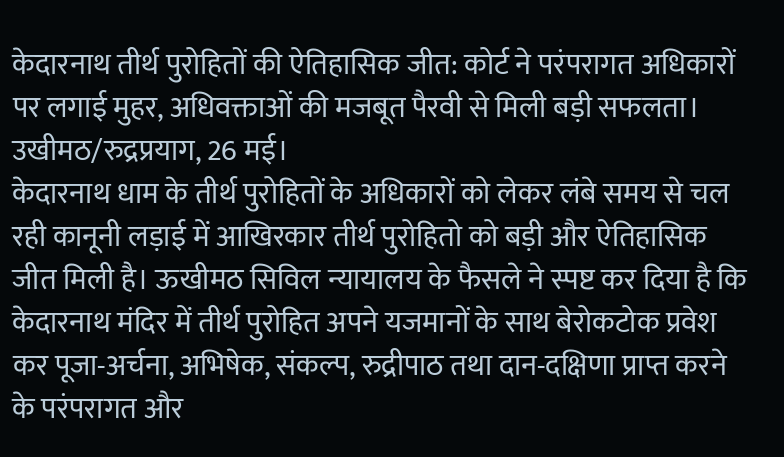केदारनाथ तीर्थ पुरोहितों की ऐतिहासिक जीत: कोर्ट ने परंपरागत अधिकारों पर लगाई मुहर, अधिवक्ताओं की मजबूत पैरवी से मिली बड़ी सफलता।
उखीमठ/रुद्रप्रयाग, 26 मई।
केदारनाथ धाम के तीर्थ पुरोहितों के अधिकारों को लेकर लंबे समय से चल रही कानूनी लड़ाई में आखिरकार तीर्थ पुरोहितो को बड़ी और ऐतिहासिक जीत मिली है। ऊखीमठ सिविल न्यायालय के फैसले ने स्पष्ट कर दिया है कि केदारनाथ मंदिर में तीर्थ पुरोहित अपने यजमानों के साथ बेरोकटोक प्रवेश कर पूजा-अर्चना, अभिषेक, संकल्प, रुद्रीपाठ तथा दान-दक्षिणा प्राप्त करने के परंपरागत और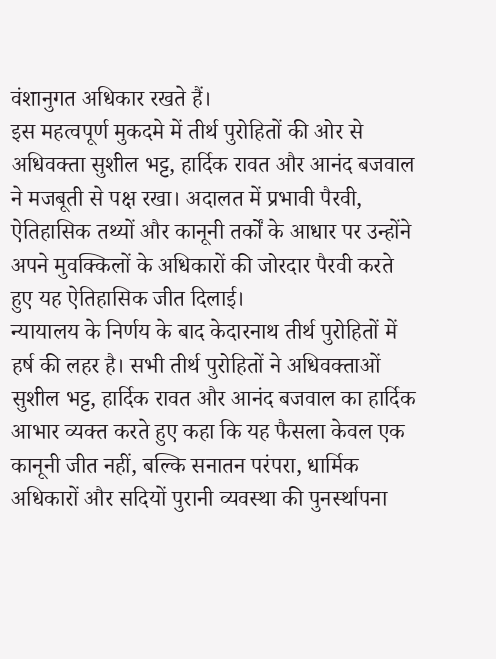वंशानुगत अधिकार रखते हैं।
इस महत्वपूर्ण मुकदमे में तीर्थ पुरोहितों की ओर से अधिवक्ता सुशील भट्ट, हार्दिक रावत और आनंद बजवाल ने मजबूती से पक्ष रखा। अदालत में प्रभावी पैरवी, ऐतिहासिक तथ्यों और कानूनी तर्कों के आधार पर उन्होंने अपने मुवक्किलों के अधिकारों की जोरदार पैरवी करते हुए यह ऐतिहासिक जीत दिलाई।
न्यायालय के निर्णय के बाद केदारनाथ तीर्थ पुरोहितों में हर्ष की लहर है। सभी तीर्थ पुरोहितों ने अधिवक्ताओं सुशील भट्ट, हार्दिक रावत और आनंद बजवाल का हार्दिक आभार व्यक्त करते हुए कहा कि यह फैसला केवल एक कानूनी जीत नहीं, बल्कि सनातन परंपरा, धार्मिक अधिकारों और सदियों पुरानी व्यवस्था की पुनर्स्थापना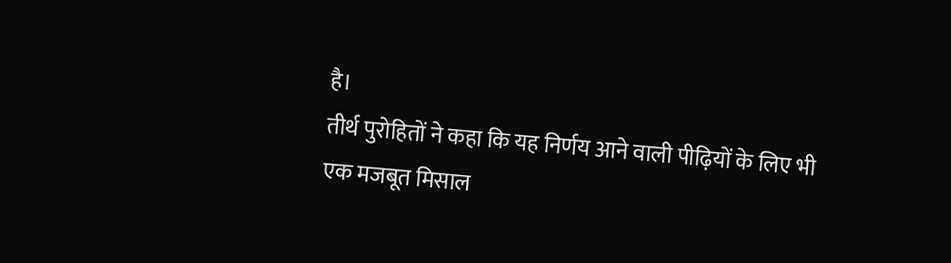है।
तीर्थ पुरोहितों ने कहा कि यह निर्णय आने वाली पीढ़ियों के लिए भी एक मजबूत मिसाल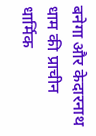बनेगा और केदारनाथ धाम की प्राचीन धार्मिक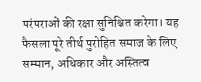परंपराओं की रक्षा सुनिश्चित करेगा। यह फैसला पूरे तीर्थ पुरोहित समाज के लिए सम्मान, अधिकार और अस्तित्व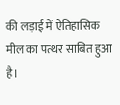की लड़ाई में ऐतिहासिक मील का पत्थर साबित हुआ है।